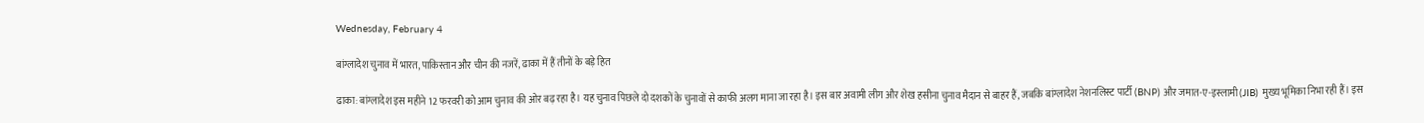Wednesday, February 4

बांग्लादेश चुनाव में भारत, पाकिस्तान और चीन की नजरें, ढाका में हैं तीनों के बड़े हित

ढाका: बांग्लादेश इस महीने 12 फरवरी को आम चुनाव की ओर बढ़ रहा है। यह चुनाव पिछले दो दशकों के चुनावों से काफी अलग माना जा रहा है। इस बार अवामी लीग और शेख हसीना चुनाव मैदान से बाहर हैं, जबकि बांग्लादेश नेशनलिस्ट पार्टी (BNP) और जमात-ए-इस्लामी (JIB) मुख्य भूमिका निभा रही हैं। इस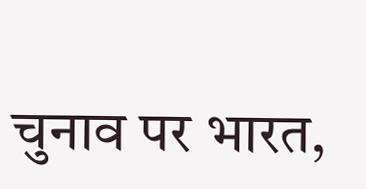चुनाव पर भारत,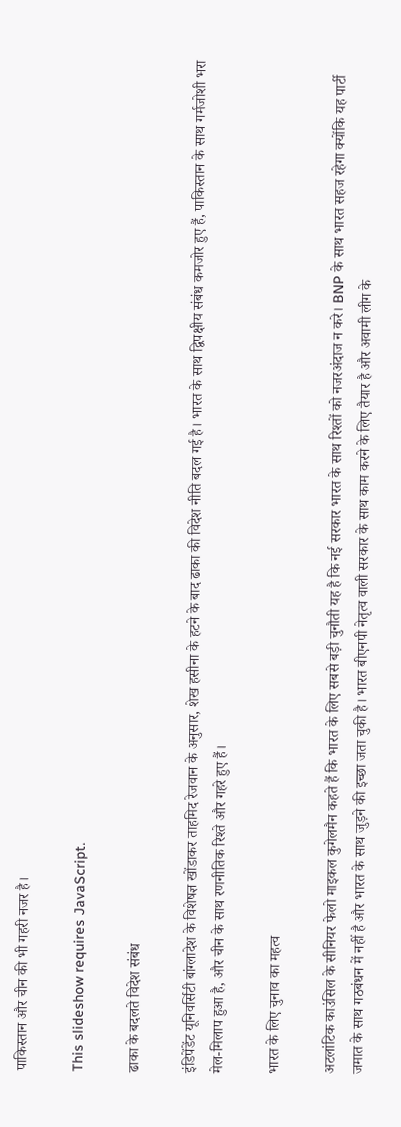पाकिस्तान और चीन की भी गहरी नजर है।

This slideshow requires JavaScript.

ढाका के बदलते विदेश संबंध

इंडिपेंडेंट यूनिवर्सिटी बांग्लादेश के विशेषज्ञ खोंडाकर ताहमिद रेजवान के अनुसार, शेख हसीना के हटने के बाद ढाका की विदेश नीति बदल गई है। भारत के साथ द्विपक्षीय संबंध कमजोर हुए हैं, पाकिस्तान के साथ गर्मजोशी भरा मेल-मिलाप हुआ है, और चीन के साथ रणनीतिक रिश्ते और गहरे हुए हैं।

भारत के लिए चुनाव का महत्व

अटलांटिक काउंसिल के सीनियर फेलो माइकल कुगेलमैन कहते हैं कि भारत के लिए सबसे बड़ी चुनौती यह है कि नई सरकार भारत के साथ रिश्तों को नजरअंदाज न करे। BNP के साथ भारत सहज रहेगा क्योंकि यह पार्टी जमात के साथ गठबंधन में नहीं है और भारत के साथ जुड़ने की इच्छा जता चुकी है। भारत बीएनपी नेतृत्व वाली सरकार के साथ काम करने के लिए तैयार है और अवामी लीग के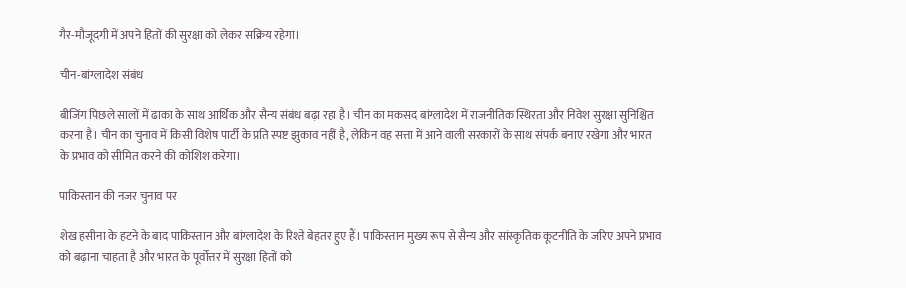गैर-मौजूदगी में अपने हितों की सुरक्षा को लेकर सक्रिय रहेगा।

चीन-बांग्लादेश संबंध

बीजिंग पिछले सालों में ढाका के साथ आर्थिक और सैन्य संबंध बढ़ा रहा है। चीन का मकसद बांग्लादेश में राजनीतिक स्थिरता और निवेश सुरक्षा सुनिश्चित करना है। चीन का चुनाव में किसी विशेष पार्टी के प्रति स्पष्ट झुकाव नहीं है, लेकिन वह सत्ता में आने वाली सरकारों के साथ संपर्क बनाए रखेगा और भारत के प्रभाव को सीमित करने की कोशिश करेगा।

पाकिस्तान की नजर चुनाव पर

शेख हसीना के हटने के बाद पाकिस्तान और बांग्लादेश के रिश्ते बेहतर हुए हैं। पाकिस्तान मुख्य रूप से सैन्य और सांस्कृतिक कूटनीति के जरिए अपने प्रभाव को बढ़ाना चाहता है और भारत के पूर्वोत्तर में सुरक्षा हितों को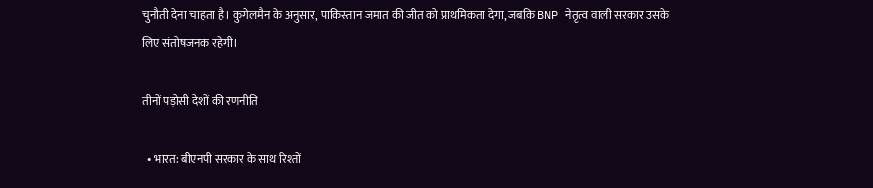चुनौती देना चाहता है। कुगेलमैन के अनुसार, पाकिस्तान जमात की जीत को प्राथमिकता देगा, जबकि BNP नेतृत्व वाली सरकार उसके लिए संतोषजनक रहेगी।

तीनों पड़ोसी देशों की रणनीति

  • भारत: बीएनपी सरकार के साथ रिश्तों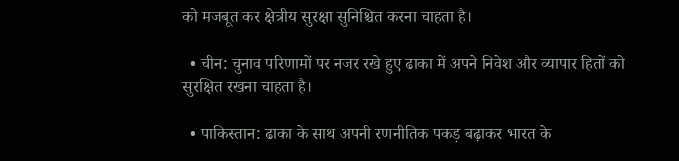को मजबूत कर क्षेत्रीय सुरक्षा सुनिश्चित करना चाहता है।

  • चीन: चुनाव परिणामों पर नजर रखे हुए ढाका में अपने निवेश और व्यापार हितों को सुरक्षित रखना चाहता है।

  • पाकिस्तान: ढाका के साथ अपनी रणनीतिक पकड़ बढ़ाकर भारत के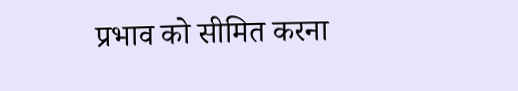प्रभाव को सीमित करना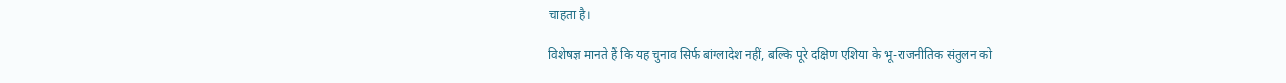चाहता है।

विशेषज्ञ मानते हैं कि यह चुनाव सिर्फ बांग्लादेश नहीं, बल्कि पूरे दक्षिण एशिया के भू-राजनीतिक संतुलन को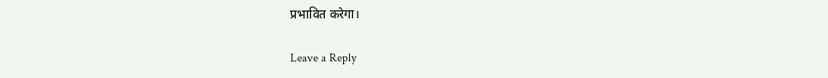प्रभावित करेगा।

Leave a Reply